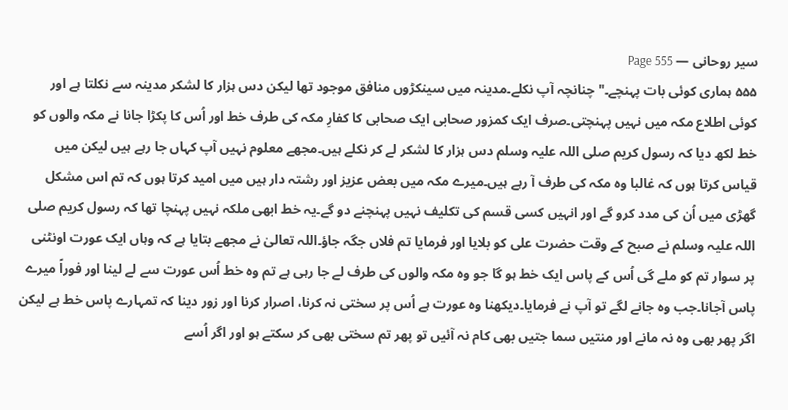سیر روحانی — Page 555
۵۵۵ ہماری کوئی بات پہنچے۔" چنانچہ آپ نکلے۔مدینہ میں سینکڑوں منافق موجود تھا لیکن دس ہزار کا لشکر مدینہ سے نکلتا ہے اور کوئی اطلاع مکہ میں نہیں پہنچتی۔صرف ایک کمزور صحابی ایک صحابی کا کفارِ مکہ کی طرف خط اور اُس کا پکڑا جانا نے مکہ والوں کو خط لکھ دیا کہ رسول کریم صلی اللہ علیہ وسلم دس ہزار کا لشکر لے کر نکلے ہیں۔مجھے معلوم نہیں آپ کہاں جا رہے ہیں لیکن میں قیاس کرتا ہوں کہ غالبا وہ مکہ کی طرف آ رہے ہیں۔میرے مکہ میں بعض عزیز اور رشتہ دار ہیں میں امید کرتا ہوں کہ تم اس مشکل گھڑی میں اُن کی مدد کرو گے اور انہیں کسی قسم کی تکلیف نہیں پہنچنے دو گے۔یہ خط ابھی ملکہ نہیں پہنچا تھا کہ رسول کریم صلی اللہ علیہ وسلم نے صبح کے وقت حضرت علی کو بلایا اور فرمایا تم فلاں جگہ جاؤ۔اللہ تعالیٰ نے مجھے بتایا ہے کہ وہاں ایک عورت اونٹنی پر سوار تم کو ملے گی اُس کے پاس ایک خط ہو گا جو وہ مکہ والوں کی طرف لے جا رہی ہے تم وہ خط اُس عورت سے لے لینا اور فوراً میرے پاس آجانا۔جب وہ جانے لگے تو آپ نے فرمایا۔دیکھنا وہ عورت ہے اُس پر سختی نہ کرنا، اصرار کرنا اور زور دینا کہ تمہارے پاس خط ہے لیکن اگر پھر بھی وہ نہ مانے اور منتیں سما جتیں بھی کام نہ آئیں تو پھر تم سختی بھی کر سکتے ہو اور اگر اُسے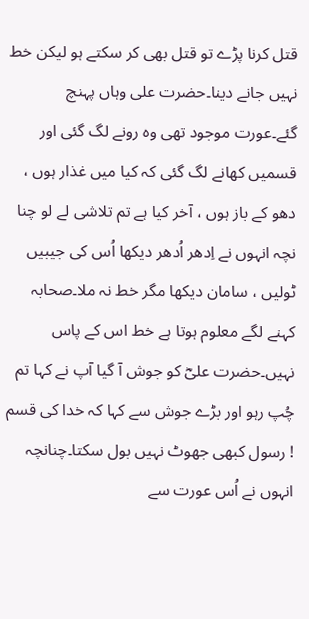قتل کرنا پڑے تو قتل بھی کر سکتے ہو لیکن خط نہیں جانے دینا۔حضرت علی وہاں پہنچ گئے۔عورت موجود تھی وہ رونے لگ گئی اور قسمیں کھانے لگ گئی کہ کیا میں غذار ہوں ، دھو کے باز ہوں ، آخر کیا ہے تم تلاشی لے لو چنا نچہ انہوں نے اِدھر اُدھر دیکھا اُس کی جیبیں ٹولیں ، سامان دیکھا مگر خط نہ ملا۔صحابہ کہنے لگے معلوم ہوتا ہے خط اس کے پاس نہیں۔حضرت علیؓ کو جوش آ گیا آپ نے کہا تم چُپ رہو اور بڑے جوش سے کہا کہ خدا کی قسم ! رسول کبھی جھوٹ نہیں بول سکتا۔چنانچہ انہوں نے اُس عورت سے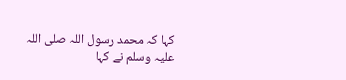کہا کہ محمد رسول اللہ صلی اللہ علیہ وسلم نے کہا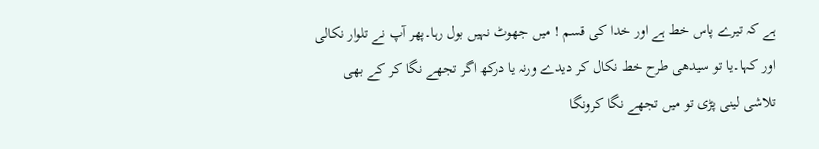ہے کہ تیرے پاس خط ہے اور خدا کی قسم ! میں جھوٹ نہیں بول رہا۔پھر آپ نے تلوار نکالی اور کہا۔یا تو سیدھی طرح خط نکال کر دیدے ورنہ یا درکھ اگر تجھے نگا کر کے بھی تلاشی لینی پڑی تو میں تجھے نگا کرونگا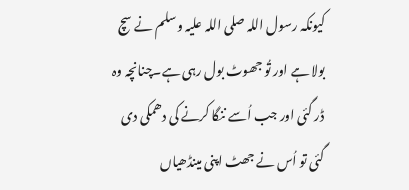کیونکہ رسول اللہ صلی اللہ علیہ وسلم نے سچ بولا ہے اور تُو جھوٹ بول رہی ہے۔چنانچہ وہ ڈر گئی اور جب اُسے ننگا کرنے کی دھمکی دی گئی تو اُس نے جھٹ اپنی مینڈھیاں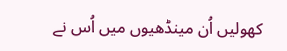کھولیں اُن مینڈھیوں میں اُس نے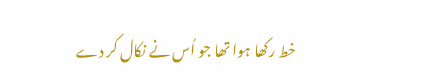خط رکھا ہوا تھا جو اُس نے نکال کر دے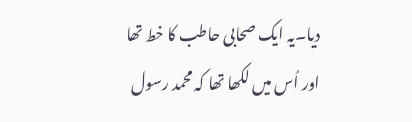دیا۔یہ ایک صحابی حاطب کا خط تھا اور اُس میں لکھا تھا کہ محمد رسول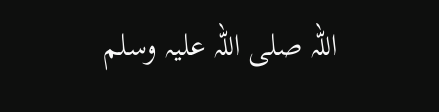اللہ صلی اللہ علیہ وسلم